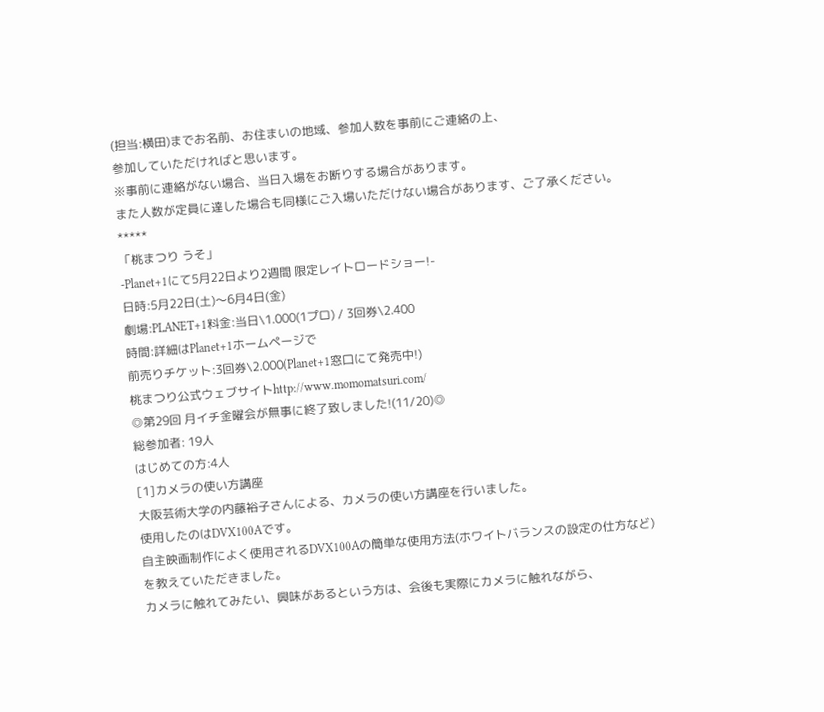(担当:横田)までお名前、お住まいの地域、参加人数を事前にご連絡の上、
参加していただければと思います。
※事前に連絡がない場合、当日入場をお断りする場合があります。
また人数が定員に達した場合も同様にご入場いただけない場合があります、ご了承ください。
*****
「桃まつり うそ」
-Planet+1にて5月22日より2週間 限定レイトロードショー!-
日時:5月22日(土)〜6月4日(金)
劇場:PLANET+1料金:当日\1.000(1プロ) / 3回券\2.400
時間:詳細はPlanet+1ホームページで
前売りチケット:3回券\2.000(Planet+1窓口にて発売中!)
桃まつり公式ウェブサイトhttp://www.momomatsuri.com/
◎第29回 月イチ金曜会が無事に終了致しました!(11/20)◎
総参加者: 19人
はじめての方:4人
[1]カメラの使い方講座
大阪芸術大学の内藤裕子さんによる、カメラの使い方講座を行いました。
使用したのはDVX100Aです。
自主映画制作によく使用されるDVX100Aの簡単な使用方法(ホワイトバランスの設定の仕方など)
を教えていただきました。
カメラに触れてみたい、興味があるという方は、会後も実際にカメラに触れながら、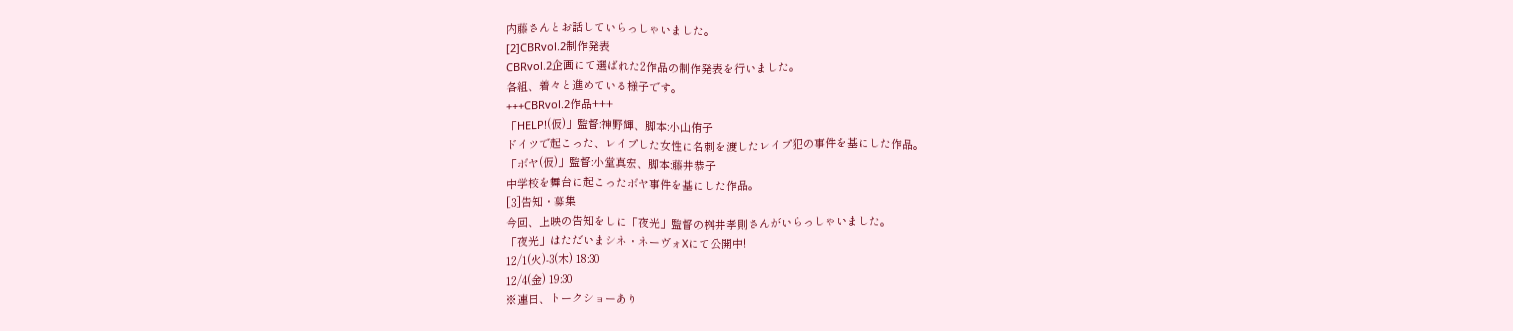内藤さんとお話していらっしゃいました。
[2]CBRvol.2制作発表
CBRvol.2企画にて選ばれた2作品の制作発表を行いました。
各組、着々と進めている様子です。
+++CBRvol.2作品+++
「HELP!(仮)」監督:神野輝、脚本:小山侑子
ドイツで起こった、レイプした女性に名刺を渡したレイプ犯の事件を基にした作品。
「ボヤ(仮)」監督:小堂真宏、脚本:藤井恭子
中学校を舞台に起こったボヤ事件を基にした作品。
[3]告知・募集
今回、上映の告知をしに「夜光」監督の桝井孝則さんがいらっしゃいました。
「夜光」はただいまシネ・ネーヴォXにて公開中!
12/1(火)-3(木) 18:30
12/4(金) 19:30
※連日、トークショーあり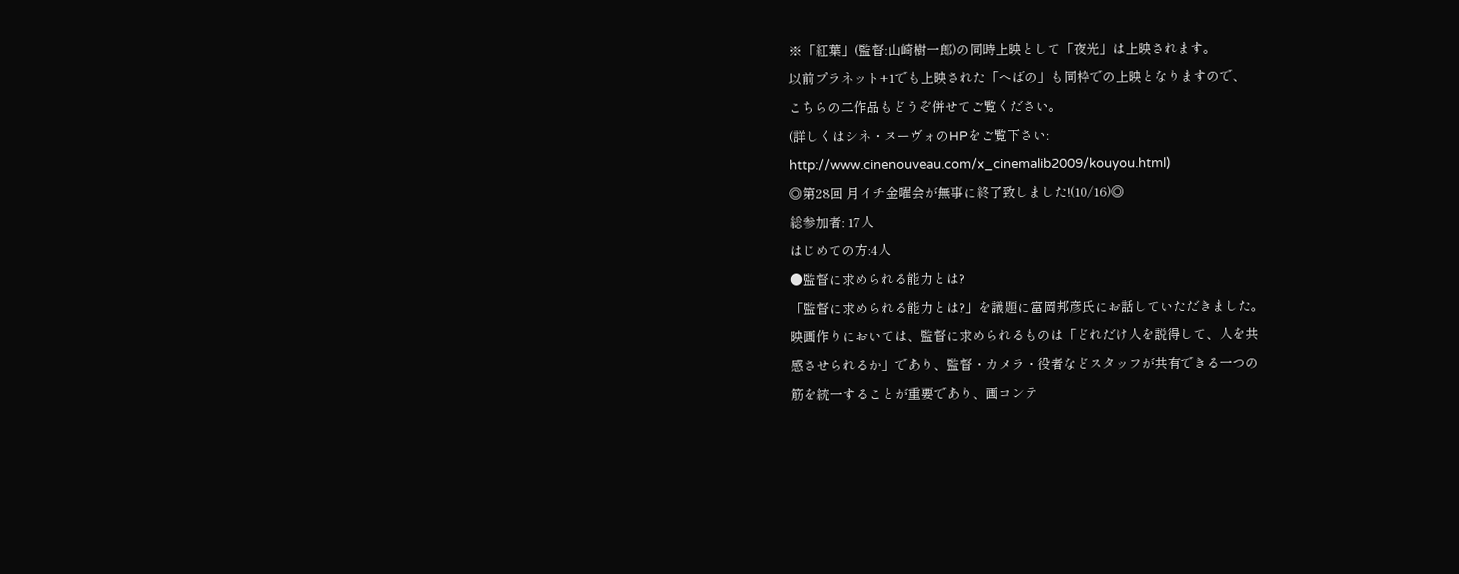※「紅葉」(監督:山崎樹一郎)の同時上映として「夜光」は上映されます。
以前プラネット+1でも上映された「へばの」も同枠での上映となりますので、
こちらの二作品もどうぞ併せてご覧ください。
(詳しくはシネ・ヌーヴォのHPをご覧下さい:
http://www.cinenouveau.com/x_cinemalib2009/kouyou.html)
◎第28回 月イチ金曜会が無事に終了致しました!(10/16)◎
総参加者: 17人
はじめての方:4人
●監督に求められる能力とは?
「監督に求められる能力とは?」を議題に富岡邦彦氏にお話していただきました。
映画作りにおいては、監督に求められるものは「どれだけ人を説得して、人を共
感させられるか」であり、監督・カメラ・役者などスタッフが共有できる一つの
筋を統一することが重要であり、画コンテ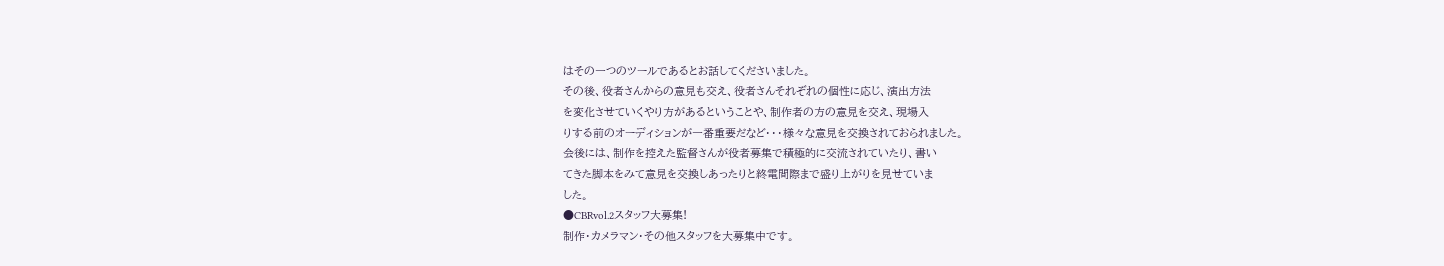はその一つのツールであるとお話してくださいました。
その後、役者さんからの意見も交え、役者さんそれぞれの個性に応じ、演出方法
を変化させていくやり方があるということや、制作者の方の意見を交え、現場入
りする前のオーディションが一番重要だなど・・・様々な意見を交換されておられました。
会後には、制作を控えた監督さんが役者募集で積極的に交流されていたり、書い
てきた脚本をみて意見を交換しあったりと終電間際まで盛り上がりを見せていま
した。
●CBRvol.2スタッフ大募集!
制作・カメラマン・その他スタッフを大募集中です。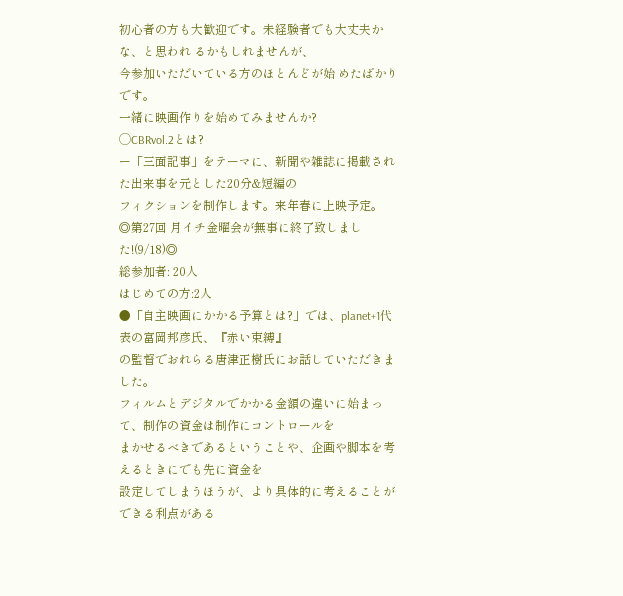初心者の方も大歓迎です。未経験者でも大丈夫かな、と思われ るかもしれませんが、
今参加いただいている方のほとんどが始 めたばかりです。
一緒に映画作りを始めてみませんか?
◯CBRvol.2とは?
ー「三面記事」をテーマに、新聞や雑誌に掲載された出来事を元とした20分&短編の
フィクションを制作します。来年春に上映予定。
◎第27回 月イチ金曜会が無事に終了致しました!(9/18)◎
総参加者: 20人
はじめての方:2人
●「自主映画にかかる予算とは?」では、planet+1代表の富岡邦彦氏、『赤い束縛』
の監督でおれらる唐津正樹氏にお話していただきました。
フィルムとデジタルでかかる金額の違いに始まって、制作の資金は制作にコントロールを
まかせるべきであるということや、企画や脚本を考えるときにでも先に資金を
設定してしまうほうが、より具体的に考えることができる利点がある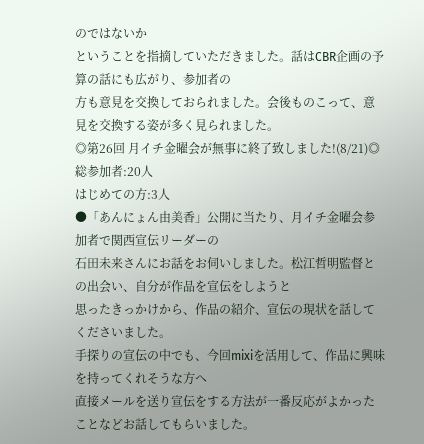のではないか
ということを指摘していただきました。話はCBR企画の予算の話にも広がり、参加者の
方も意見を交換しておられました。会後ものこって、意見を交換する姿が多く見られました。
◎第26回 月イチ金曜会が無事に終了致しました!(8/21)◎
総参加者:20人
はじめての方:3人
●「あんにょん由美香」公開に当たり、月イチ金曜会参加者で関西宣伝リーダーの
石田未来さんにお話をお伺いしました。松江哲明監督との出会い、自分が作品を宣伝をしようと
思ったきっかけから、作品の紹介、宣伝の現状を話してくださいました。
手探りの宣伝の中でも、今回mixiを活用して、作品に興味を持ってくれそうな方へ
直接メールを送り宣伝をする方法が一番反応がよかったことなどお話してもらいました。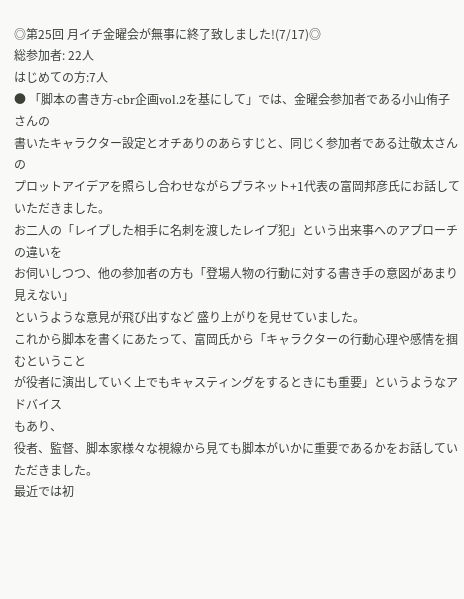◎第25回 月イチ金曜会が無事に終了致しました!(7/17)◎
総参加者: 22人
はじめての方:7人
● 「脚本の書き方-cbr企画vol.2を基にして」では、金曜会参加者である小山侑子さんの
書いたキャラクター設定とオチありのあらすじと、同じく参加者である辻敬太さんの
プロットアイデアを照らし合わせながらプラネット+1代表の富岡邦彦氏にお話していただきました。
お二人の「レイプした相手に名刺を渡したレイプ犯」という出来事へのアプローチの違いを
お伺いしつつ、他の参加者の方も「登場人物の行動に対する書き手の意図があまり見えない」
というような意見が飛び出すなど 盛り上がりを見せていました。
これから脚本を書くにあたって、富岡氏から「キャラクターの行動心理や感情を掴むということ
が役者に演出していく上でもキャスティングをするときにも重要」というようなアドバイス
もあり、
役者、監督、脚本家様々な視線から見ても脚本がいかに重要であるかをお話していただきました。
最近では初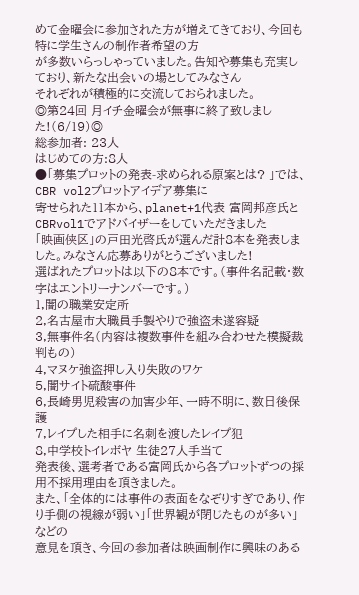めて金曜会に参加された方が増えてきており、今回も特に学生さんの制作者希望の方
が多数いらっしゃっていました。告知や募集も充実しており、新たな出会いの場としてみなさん
それぞれが積極的に交流しておられました。
◎第24回 月イチ金曜会が無事に終了致しました!(6/19)◎
総参加者: 23人
はじめての方:8人
●「募集プロットの発表-求められる原案とは? 」では、CBR vol2プロットアイデア募集に
寄せられた11本から、planet+1代表 富岡邦彦氏とCBRvol1でアドバイザーをしていただきました
「映画侠区」の戸田光啓氏が選んだ計8本を発表しました。みなさん応募ありがとうございました!
選ばれたプロットは以下の8本です。(事件名記載・数字はエントリーナンバーです。)
1,闇の職業安定所
2,名古屋市大職員手製やりで強盗未遂容疑
3,無事件名(内容は複数事件を組み合わせた模擬裁判もの)
4,マヌケ強盗押し入り失敗のワケ
5,闇サイト硫酸事件
6,長崎男児殺害の加害少年、一時不明に、数日後保護
7,レイプした相手に名刺を渡したレイプ犯
8,中学校トイレボヤ 生徒27人手当て
発表後、選考者である富岡氏から各プロットずつの採用不採用理由を頂きました。
また、「全体的には事件の表面をなぞりすぎであり、作り手側の視線が弱い」「世界観が閉じたものが多い」などの
意見を頂き、今回の参加者は映画制作に興味のある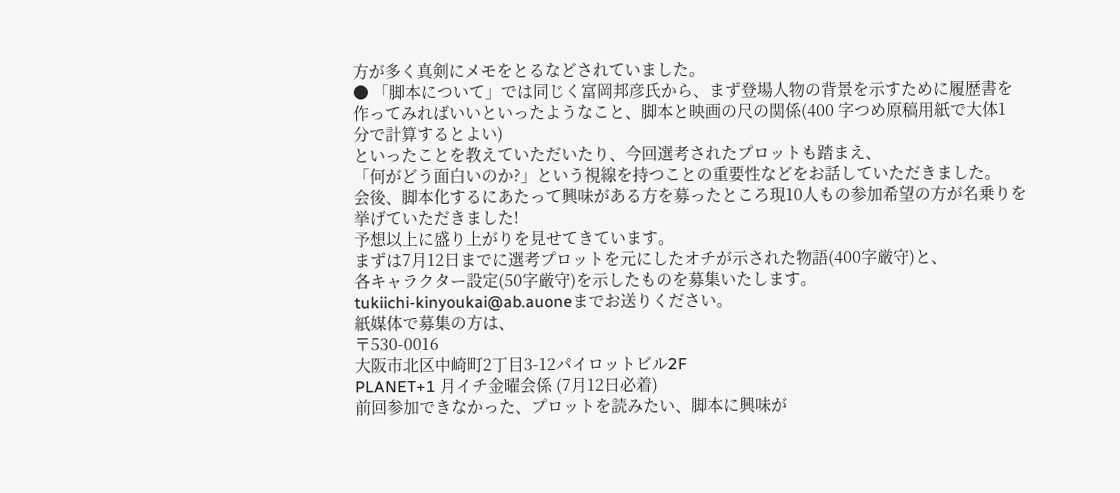方が多く真剣にメモをとるなどされていました。
● 「脚本について」では同じく富岡邦彦氏から、まず登場人物の背景を示すために履歴書を
作ってみればいいといったようなこと、脚本と映画の尺の関係(400 字つめ原稿用紙で大体1
分で計算するとよい)
といったことを教えていただいたり、今回選考されたプロットも踏まえ、
「何がどう面白いのか?」という視線を持つことの重要性などをお話していただきました。
会後、脚本化するにあたって興味がある方を募ったところ現10人もの参加希望の方が名乗りを挙げていただきました!
予想以上に盛り上がりを見せてきています。
まずは7月12日までに選考プロットを元にしたオチが示された物語(400字厳守)と、
各キャラクター設定(50字厳守)を示したものを募集いたします。
tukiichi-kinyoukai@ab.auoneまでお送りください。
紙媒体で募集の方は、
〒530-0016
大阪市北区中崎町2丁目3-12パイロットビル2F
PLANET+1 月イチ金曜会係 (7月12日必着)
前回参加できなかった、プロットを読みたい、脚本に興味が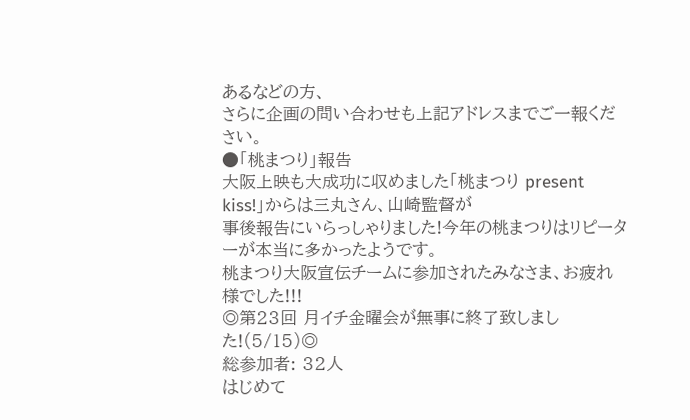あるなどの方、
さらに企画の問い合わせも上記アドレスまでご一報ください。
●「桃まつり」報告
大阪上映も大成功に収めました「桃まつり present kiss!」からは三丸さん、山崎監督が
事後報告にいらっしゃりました!今年の桃まつりはリピーターが本当に多かったようです。
桃まつり大阪宣伝チームに参加されたみなさま、お疲れ様でした!!!
◎第23回 月イチ金曜会が無事に終了致しました!(5/15)◎
総参加者: 32人
はじめて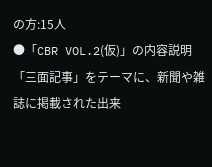の方:15人
●「CBR VOL.2(仮)」の内容説明
「三面記事」をテーマに、新聞や雑誌に掲載された出来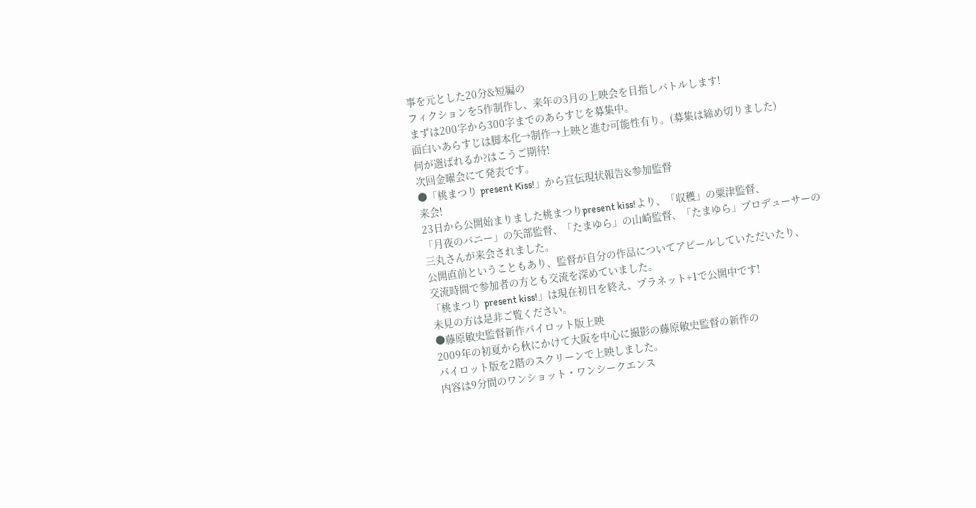事を元とした20分&短編の
フィクションを5作制作し、来年の3月の上映会を目指しバトルします!
まずは200字から300字までのあらすじを募集中。
面白いあらすじは脚本化→制作→上映と進む可能性有り。(募集は締め切りました)
何が選ばれるか?はこうご期待!
次回金曜会にて発表です。
●「桃まつり present Kiss!」から宣伝現状報告&参加監督
来会!
23日から公開始まりました桃まつりpresent kiss!より、「収穫」の粟津監督、
「月夜のバニー」の矢部監督、「たまゆら」の山崎監督、「たまゆら」プロデューサーの
三丸さんが来会されました。
公開直前ということもあり、監督が自分の作品についてアピールしていただいたり、
交流時間で参加者の方とも交流を深めていました。
「桃まつり present kiss!」は現在初日を終え、プラネット+1で公開中です!
未見の方は是非ご覧ください。
●藤原敏史監督新作パイロット版上映
2009年の初夏から秋にかけて大阪を中心に撮影の藤原敏史監督の新作の
パイロット版を2階のスクリーンで上映しました。
内容は9分間のワンショット・ワンシークエンス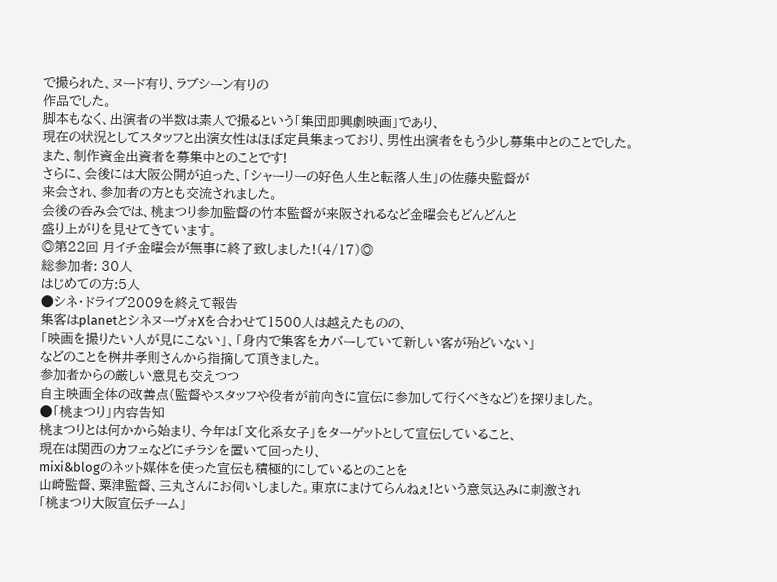で撮られた、ヌード有り、ラブシーン有りの
作品でした。
脚本もなく、出演者の半数は素人で撮るという「集団即興劇映画」であり、
現在の状況としてスタッフと出演女性はほぼ定員集まっており、男性出演者をもう少し募集中とのことでした。
また、制作資金出資者を募集中とのことです!
さらに、会後には大阪公開が迫った、「シャーリーの好色人生と転落人生」の佐藤央監督が
来会され、参加者の方とも交流されました。
会後の呑み会では、桃まつり参加監督の竹本監督が来阪されるなど金曜会もどんどんと
盛り上がりを見せてきています。
◎第22回 月イチ金曜会が無事に終了致しました!(4/17)◎
総参加者: 30人
はじめての方:5人
●シネ・ドライブ2009を終えて報告
集客はplanetとシネヌーヴォXを合わせて1500人は越えたものの、
「映画を撮りたい人が見にこない」、「身内で集客をカバーしていて新しい客が殆どいない」
などのことを桝井孝則さんから指摘して頂きました。
参加者からの厳しい意見も交えつつ
自主映画全体の改善点(監督やスタッフや役者が前向きに宣伝に参加して行くべきなど)を探りました。
●「桃まつり」内容告知
桃まつりとは何かから始まり、今年は「文化系女子」をターゲットとして宣伝していること、
現在は関西のカフェなどにチラシを置いて回ったり、
mixi&blogのネット媒体を使った宣伝も積極的にしているとのことを
山崎監督、粟津監督、三丸さんにお伺いしました。東京にまけてらんねぇ!という意気込みに刺激され
「桃まつり大阪宣伝チーム」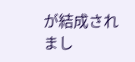が結成されまし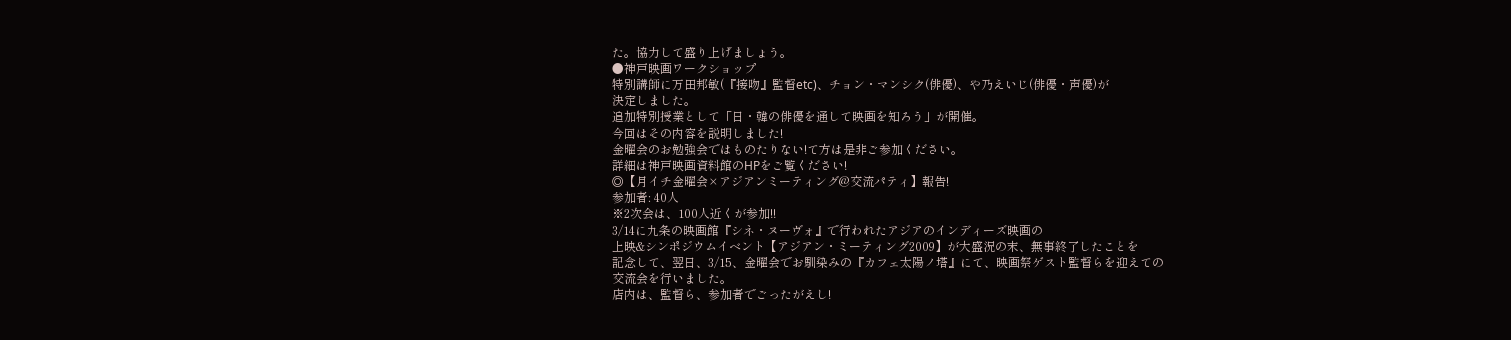た。協力して盛り上げましょう。
●神戸映画ワークショップ
特別講師に万田邦敏(『接吻』監督etc)、チョン・マンシク(俳優)、や乃えいじ(俳優・声優)が
決定しました。
追加特別授業として「日・韓の俳優を通して映画を知ろう」が開催。
今回はその内容を説明しました!
金曜会のお勉強会ではものたりない!て方は是非ご参加ください。
詳細は神戸映画資料館のHPをご覧ください!
◎【月イチ金曜会×アジアンミーティング@交流パティ】報告!
参加者: 40人
※2次会は、100人近くが参加!!
3/14に九条の映画館『シネ・ヌーヴォ』で行われたアジアのインディーズ映画の
上映&シンポジウムイベント【アジアン・ミーティング2009】が大盛況の末、無事終了したことを
記念して、翌日、3/15、金曜会でお馴染みの『カフェ太陽ノ塔』にて、映画祭ゲスト監督らを迎えての
交流会を行いました。
店内は、監督ら、参加者でごったがえし!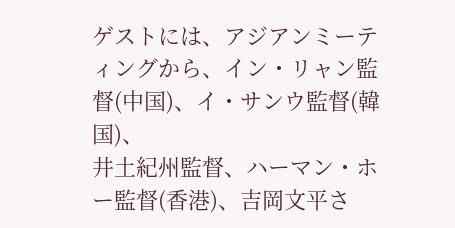ゲストには、アジアンミーティングから、イン・リャン監督(中国)、イ・サンウ監督(韓国)、
井土紀州監督、ハーマン・ホー監督(香港)、吉岡文平さ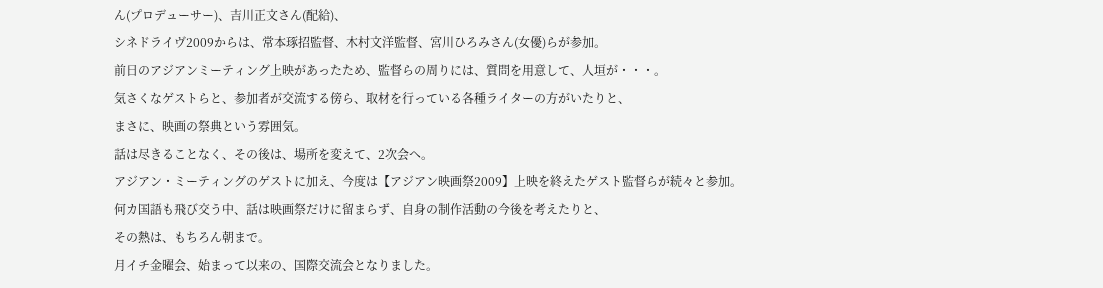ん(プロデューサー)、吉川正文さん(配給)、
シネドライヴ2009からは、常本琢招監督、木村文洋監督、宮川ひろみさん(女優)らが参加。
前日のアジアンミーティング上映があったため、監督らの周りには、質問を用意して、人垣が・・・。
気さくなゲストらと、参加者が交流する傍ら、取材を行っている各種ライターの方がいたりと、
まさに、映画の祭典という雰囲気。
話は尽きることなく、その後は、場所を変えて、2次会へ。
アジアン・ミーティングのゲストに加え、今度は【アジアン映画祭2009】上映を終えたゲスト監督らが続々と参加。
何カ国語も飛び交う中、話は映画祭だけに留まらず、自身の制作活動の今後を考えたりと、
その熱は、もちろん朝まで。
月イチ金曜会、始まって以来の、国際交流会となりました。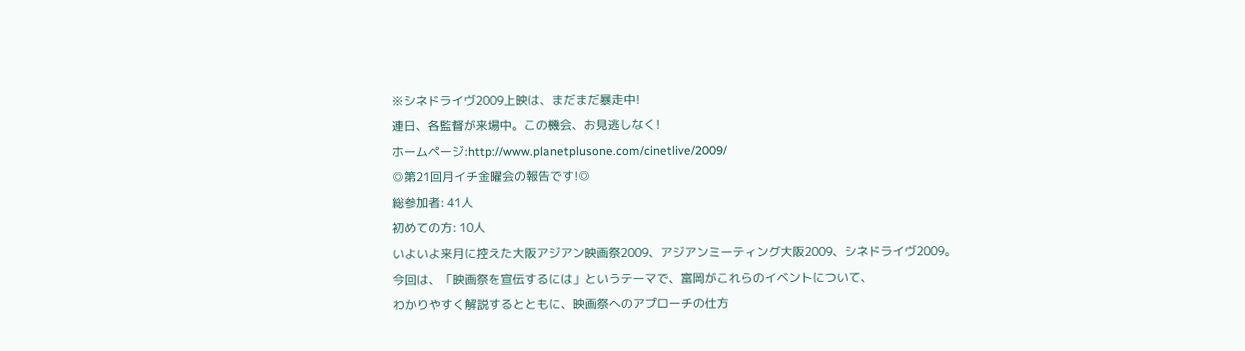※シネドライヴ2009上映は、まだまだ暴走中!
連日、各監督が来場中。この機会、お見逃しなく!
ホームページ:http://www.planetplusone.com/cinetlive/2009/
◎第21回月イチ金曜会の報告です!◎
総参加者: 41人
初めての方: 10人
いよいよ来月に控えた大阪アジアン映画祭2009、アジアンミーティング大阪2009、シネドライヴ2009。
今回は、「映画祭を宣伝するには」というテーマで、富岡がこれらのイベントについて、
わかりやすく解説するとともに、映画祭へのアプローチの仕方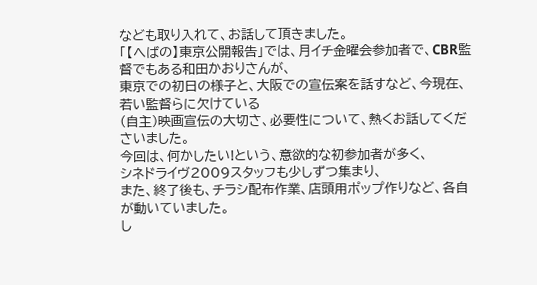なども取り入れて、お話して頂きました。
「【へばの】東京公開報告」では、月イチ金曜会参加者で、CBR監督でもある和田かおりさんが、
東京での初日の様子と、大阪での宣伝案を話すなど、今現在、若い監督らに欠けている
(自主)映画宣伝の大切さ、必要性について、熱くお話してくださいました。
今回は、何かしたい!という、意欲的な初参加者が多く、
シネドライヴ2009スタッフも少しずつ集まり、
また、終了後も、チラシ配布作業、店頭用ポップ作りなど、各自が動いていました。
し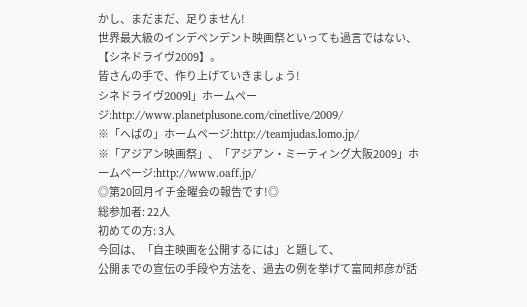かし、まだまだ、足りません!
世界最大級のインデペンデント映画祭といっても過言ではない、【シネドライヴ2009】。
皆さんの手で、作り上げていきましょう!
シネドライヴ2009l」ホームページ:http://www.planetplusone.com/cinetlive/2009/
※「へばの」ホームページ:http://teamjudas.lomo.jp/
※「アジアン映画祭」、「アジアン・ミーティング大阪2009」ホームページ:http://www.oaff.jp/
◎第20回月イチ金曜会の報告です!◎
総参加者: 22人
初めての方: 3人
今回は、「自主映画を公開するには」と題して、
公開までの宣伝の手段や方法を、過去の例を挙げて富岡邦彦が話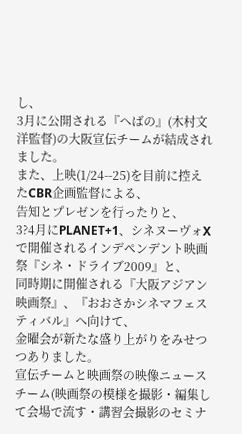し、
3月に公開される『へばの』(木村文洋監督)の大阪宣伝チームが結成されました。
また、上映(1/24--25)を目前に控えたCBR企画監督による、
告知とプレゼンを行ったりと、
3?4月にPLANET+1、シネヌーヴォXで開催されるインデペンデント映画祭『シネ・ドライブ2009』と、
同時期に開催される『大阪アジアン映画祭』、『おおさかシネマフェスティバル』へ向けて、
金曜会が新たな盛り上がりをみせつつありました。
宣伝チームと映画祭の映像ニュースチーム(映画祭の模様を撮影・編集して会場で流す・講習会撮影のセミナ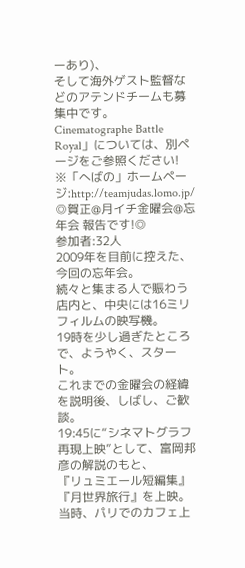ーあり)、
そして海外ゲスト監督などのアテンドチームも募集中です。
Cinematographe Battle Royal」については、別ページをご参照ください!
※「へばの」ホームページ:http://teamjudas.lomo.jp/
◎賀正@月イチ金曜会@忘年会 報告です!◎
参加者:32人
2009年を目前に控えた、今回の忘年会。
続々と集まる人で賑わう店内と、中央には16ミリフィルムの映写機。
19時を少し過ぎたところで、ようやく、スタート。
これまでの金曜会の経緯を説明後、しばし、ご歓談。
19:45に“シネマトグラフ再現上映”として、富岡邦彦の解説のもと、
『リュミエール短編集』『月世界旅行』を上映。
当時、パリでのカフェ上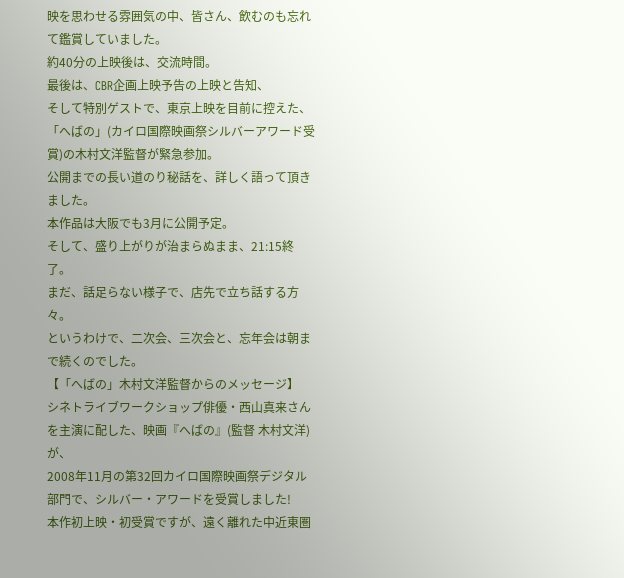映を思わせる雰囲気の中、皆さん、飲むのも忘れて鑑賞していました。
約40分の上映後は、交流時間。
最後は、CBR企画上映予告の上映と告知、
そして特別ゲストで、東京上映を目前に控えた、
「へばの」(カイロ国際映画祭シルバーアワード受賞)の木村文洋監督が緊急参加。
公開までの長い道のり秘話を、詳しく語って頂きました。
本作品は大阪でも3月に公開予定。
そして、盛り上がりが治まらぬまま、21:15終了。
まだ、話足らない様子で、店先で立ち話する方々。
というわけで、二次会、三次会と、忘年会は朝まで続くのでした。
【「へばの」木村文洋監督からのメッセージ】
シネトライブワークショップ俳優・西山真来さんを主演に配した、映画『へばの』(監督 木村文洋)が、
2008年11月の第32回カイロ国際映画祭デジタル部門で、シルバー・アワードを受賞しました!
本作初上映・初受賞ですが、遠く離れた中近東圏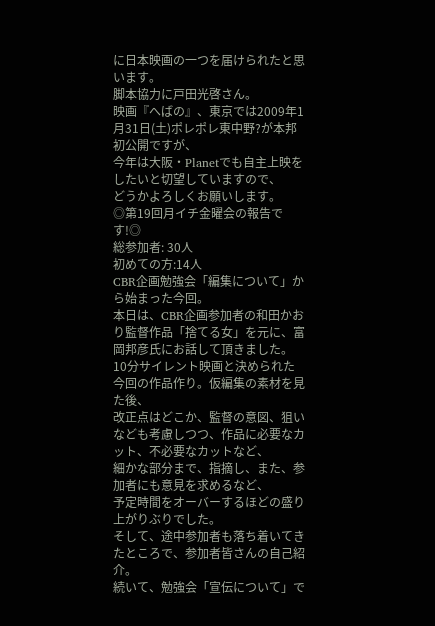に日本映画の一つを届けられたと思います。
脚本協力に戸田光啓さん。
映画『へばの』、東京では2009年1月31日(土)ポレポレ東中野?が本邦初公開ですが、
今年は大阪・Planetでも自主上映をしたいと切望していますので、
どうかよろしくお願いします。
◎第19回月イチ金曜会の報告です!◎
総参加者: 30人
初めての方:14人
CBR企画勉強会「編集について」から始まった今回。
本日は、CBR企画参加者の和田かおり監督作品「捨てる女」を元に、富岡邦彦氏にお話して頂きました。
10分サイレント映画と決められた今回の作品作り。仮編集の素材を見た後、
改正点はどこか、監督の意図、狙いなども考慮しつつ、作品に必要なカット、不必要なカットなど、
細かな部分まで、指摘し、また、参加者にも意見を求めるなど、
予定時間をオーバーするほどの盛り上がりぶりでした。
そして、途中参加者も落ち着いてきたところで、参加者皆さんの自己紹介。
続いて、勉強会「宣伝について」で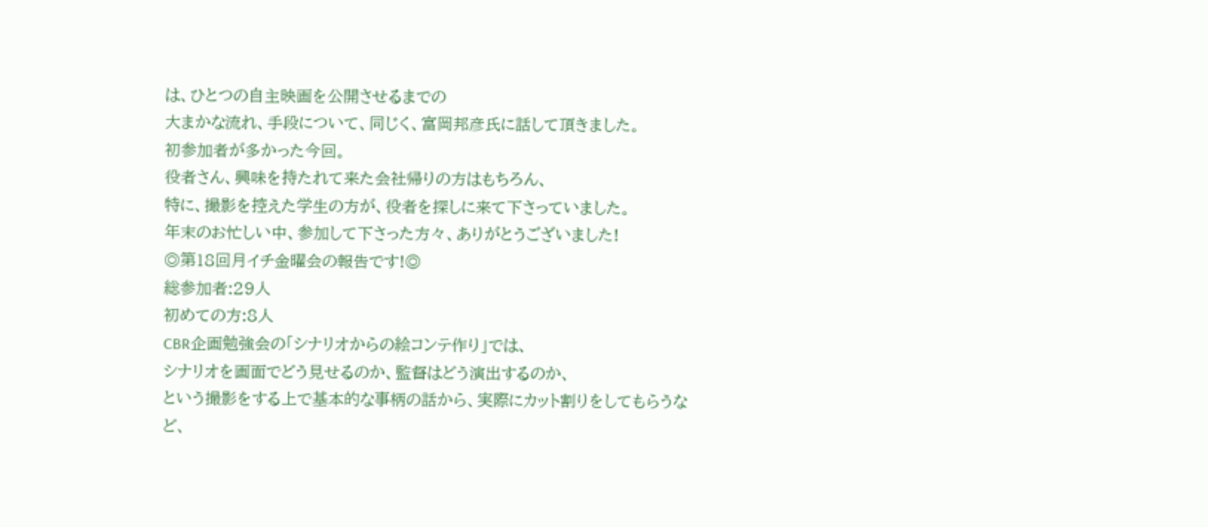は、ひとつの自主映画を公開させるまでの
大まかな流れ、手段について、同じく、富岡邦彦氏に話して頂きました。
初参加者が多かった今回。
役者さん、興味を持たれて来た会社帰りの方はもちろん、
特に、撮影を控えた学生の方が、役者を探しに来て下さっていました。
年末のお忙しい中、参加して下さった方々、ありがとうございました!
◎第18回月イチ金曜会の報告です!◎
総参加者:29人
初めての方:8人
CBR企画勉強会の「シナリオからの絵コンテ作り」では、
シナリオを画面でどう見せるのか、監督はどう演出するのか、
という撮影をする上で基本的な事柄の話から、実際にカット割りをしてもらうなど、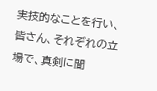実技的なことを行い、皆さん、それぞれの立場で、真剣に聞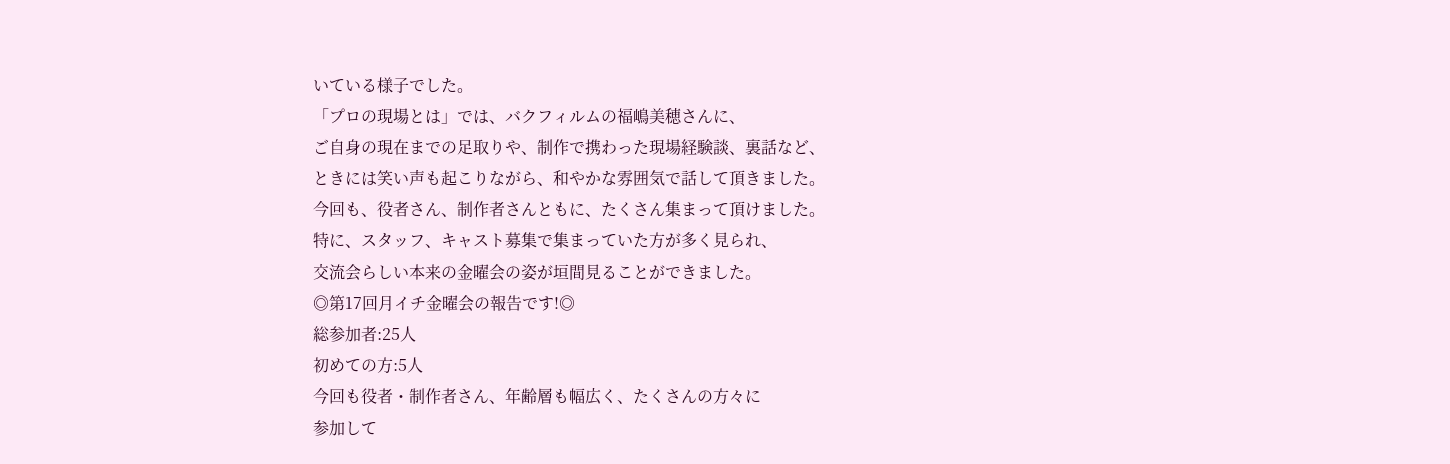いている様子でした。
「プロの現場とは」では、バクフィルムの福嶋美穂さんに、
ご自身の現在までの足取りや、制作で携わった現場経験談、裏話など、
ときには笑い声も起こりながら、和やかな雰囲気で話して頂きました。
今回も、役者さん、制作者さんともに、たくさん集まって頂けました。
特に、スタッフ、キャスト募集で集まっていた方が多く見られ、
交流会らしい本来の金曜会の姿が垣間見ることができました。
◎第17回月イチ金曜会の報告です!◎
総参加者:25人
初めての方:5人
今回も役者・制作者さん、年齢層も幅広く、たくさんの方々に
参加して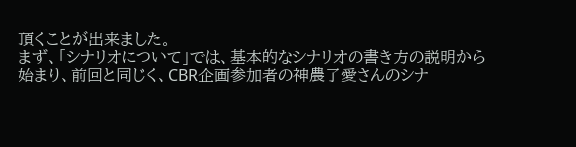頂くことが出来ました。
まず、「シナリオについて」では、基本的なシナリオの書き方の説明から
始まり、前回と同じく、CBR企画参加者の神農了愛さんのシナ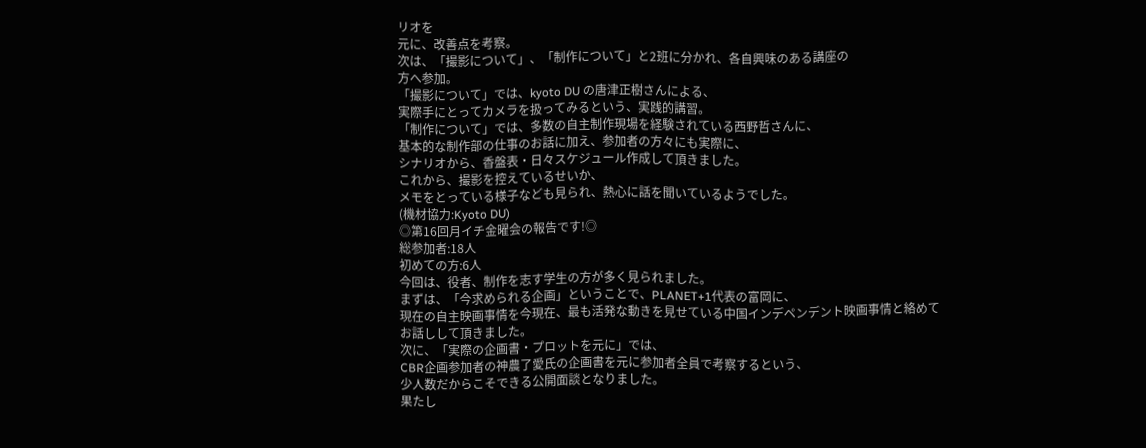リオを
元に、改善点を考察。
次は、「撮影について」、「制作について」と2班に分かれ、各自興味のある講座の
方へ参加。
「撮影について」では、kyoto DU の唐津正樹さんによる、
実際手にとってカメラを扱ってみるという、実践的講習。
「制作について」では、多数の自主制作現場を経験されている西野哲さんに、
基本的な制作部の仕事のお話に加え、参加者の方々にも実際に、
シナリオから、香盤表・日々スケジュール作成して頂きました。
これから、撮影を控えているせいか、
メモをとっている様子なども見られ、熱心に話を聞いているようでした。
(機材協力:Kyoto DU)
◎第16回月イチ金曜会の報告です!◎
総参加者:18人
初めての方:6人
今回は、役者、制作を志す学生の方が多く見られました。
まずは、「今求められる企画」ということで、PLANET+1代表の富岡に、
現在の自主映画事情を今現在、最も活発な動きを見せている中国インデペンデント映画事情と絡めて
お話しして頂きました。
次に、「実際の企画書・プロットを元に」では、
CBR企画参加者の神農了愛氏の企画書を元に参加者全員で考察するという、
少人数だからこそできる公開面談となりました。
果たし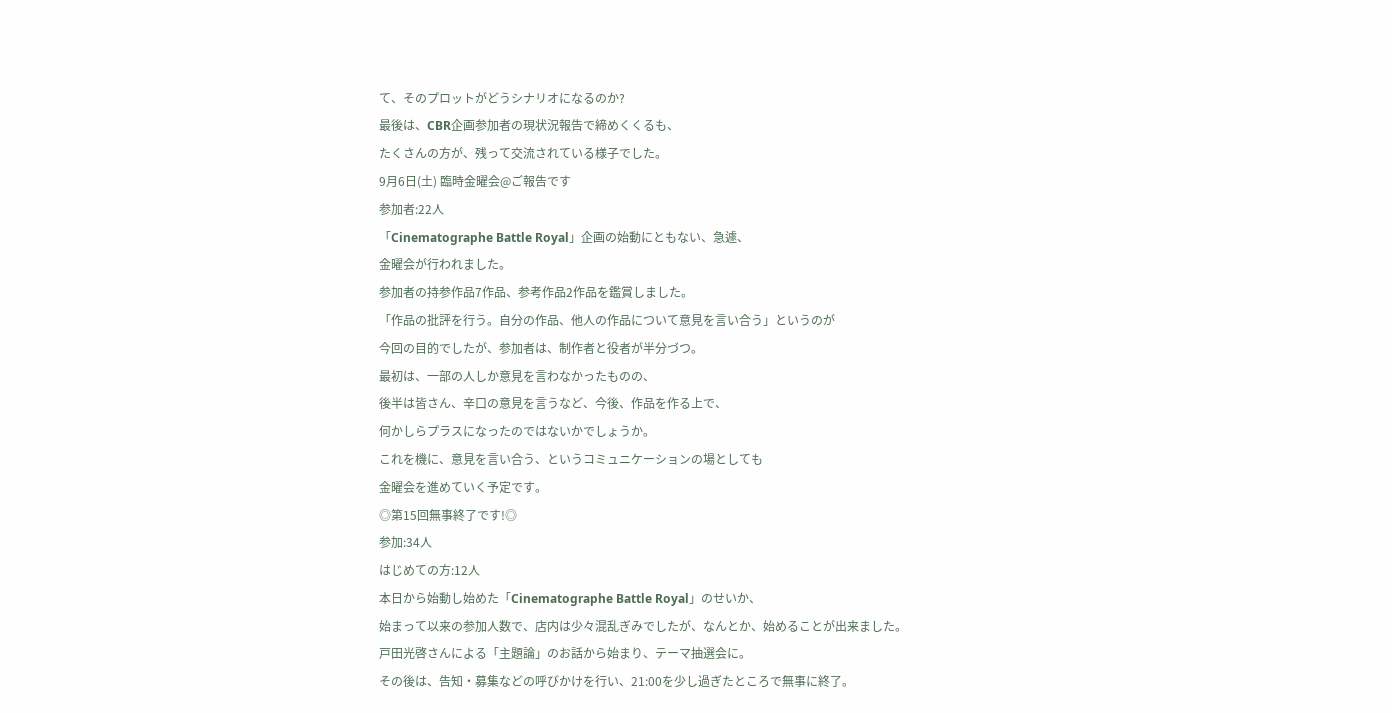て、そのプロットがどうシナリオになるのか?
最後は、CBR企画参加者の現状況報告で締めくくるも、
たくさんの方が、残って交流されている様子でした。
9月6日(土) 臨時金曜会@ご報告です
参加者:22人
「Cinematographe Battle Royal」企画の始動にともない、急遽、
金曜会が行われました。
参加者の持参作品7作品、参考作品2作品を鑑賞しました。
「作品の批評を行う。自分の作品、他人の作品について意見を言い合う」というのが
今回の目的でしたが、参加者は、制作者と役者が半分づつ。
最初は、一部の人しか意見を言わなかったものの、
後半は皆さん、辛口の意見を言うなど、今後、作品を作る上で、
何かしらプラスになったのではないかでしょうか。
これを機に、意見を言い合う、というコミュニケーションの場としても
金曜会を進めていく予定です。
◎第15回無事終了です!◎
参加:34人
はじめての方:12人
本日から始動し始めた「Cinematographe Battle Royal」のせいか、
始まって以来の参加人数で、店内は少々混乱ぎみでしたが、なんとか、始めることが出来ました。
戸田光啓さんによる「主題論」のお話から始まり、テーマ抽選会に。
その後は、告知・募集などの呼びかけを行い、21:00を少し過ぎたところで無事に終了。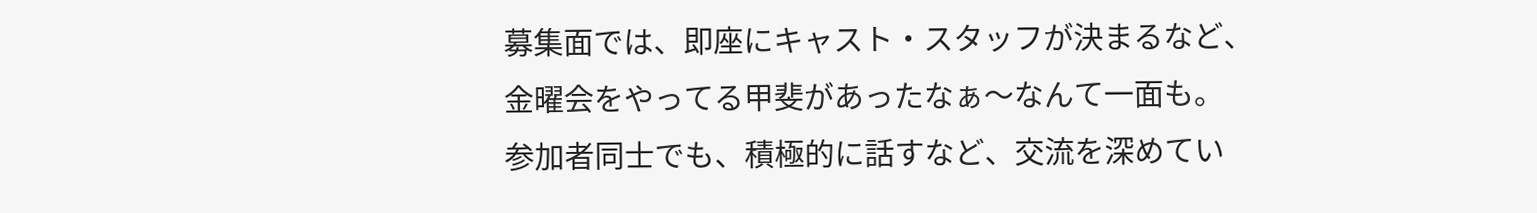募集面では、即座にキャスト・スタッフが決まるなど、
金曜会をやってる甲斐があったなぁ〜なんて一面も。
参加者同士でも、積極的に話すなど、交流を深めてい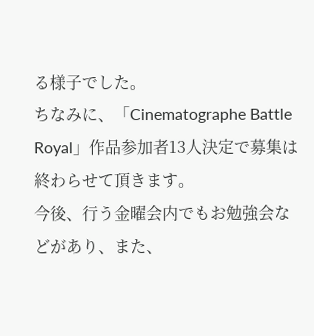る様子でした。
ちなみに、「Cinematographe Battle Royal」作品参加者13人決定で募集は終わらせて頂きます。
今後、行う金曜会内でもお勉強会などがあり、また、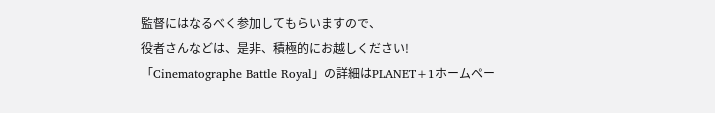監督にはなるべく参加してもらいますので、
役者さんなどは、是非、積極的にお越しください!
「Cinematographe Battle Royal」の詳細はPLANET+1ホームペー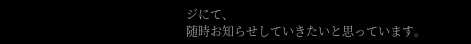ジにて、
随時お知らせしていきたいと思っています。